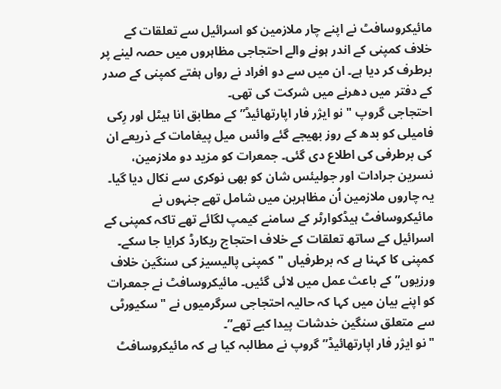مائیکروسافٹ نے اپنے چار ملازمین کو اسرائیل سے تعلقات کے خلاف کمپنی کے اندر ہونے والے احتجاجی مظاہروں میں حصہ لینے پر برطرف کر دیا ہے۔ ان میں سے دو افراد نے رواں ہفتے کمپنی کے صدر کے دفتر میں دھرنے میں شرکت کی تھی۔
احتجاجی گروپ "نو ایژر فار اپارتھائیڈ” کے مطابق انا ہیٹل اور رِکی فامیلی کو بدھ کے روز بھیجے گئے وائس میل پیغامات کے ذریعے ان کی برطرفی کی اطلاع دی گئی۔ جمعرات کو مزید دو ملازمین، نسرین جرادات اور جولیئس شان کو بھی نوکری سے نکال دیا گیا۔
یہ چاروں ملازمین اُن مظاہرین میں شامل تھے جنہوں نے مائیکروسافٹ ہیڈکوارٹر کے سامنے کیمپ لگائے تھے تاکہ کمپنی کے اسرائیل کے ساتھ تعلقات کے خلاف احتجاج ریکارڈ کرایا جا سکے۔
کمپنی کا کہنا ہے کہ برطرفیاں "کمپنی پالیسیز کی سنگین خلاف ورزیوں” کے باعث عمل میں لائی گئیں۔ مائیکروسافٹ نے جمعرات کو اپنے بیان میں کہا کہ حالیہ احتجاجی سرگرمیوں نے "سکیورٹی سے متعلق سنگین خدشات پیدا کیے تھے”۔
"نو ایژر فار اپارتھائیڈ” گروپ نے مطالبہ کیا ہے کہ مائیکروسافٹ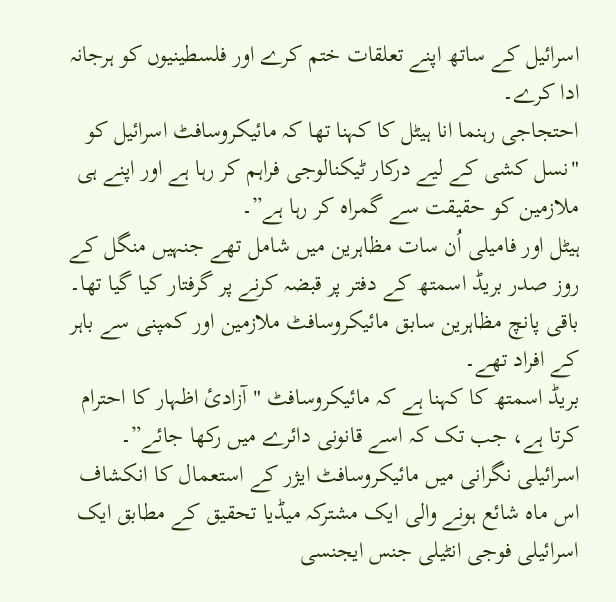اسرائیل کے ساتھ اپنے تعلقات ختم کرے اور فلسطینیوں کو ہرجانہ ادا کرے۔
احتجاجی رہنما انا ہیٹل کا کہنا تھا کہ مائیکروسافٹ اسرائیل کو "نسل کشی کے لیے درکار ٹیکنالوجی فراہم کر رہا ہے اور اپنے ہی ملازمین کو حقیقت سے گمراہ کر رہا ہے”۔
ہیٹل اور فامیلی اُن سات مظاہرین میں شامل تھے جنہیں منگل کے روز صدر بریڈ اسمتھ کے دفتر پر قبضہ کرنے پر گرفتار کیا گیا تھا۔ باقی پانچ مظاہرین سابق مائیکروسافٹ ملازمین اور کمپنی سے باہر کے افراد تھے۔
بریڈ اسمتھ کا کہنا ہے کہ مائیکروسافٹ "آزادیٔ اظہار کا احترام کرتا ہے، جب تک کہ اسے قانونی دائرے میں رکھا جائے”۔
اسرائیلی نگرانی میں مائیکروسافٹ ایژر کے استعمال کا انکشاف
اس ماہ شائع ہونے والی ایک مشترکہ میڈیا تحقیق کے مطابق ایک اسرائیلی فوجی انٹیلی جنس ایجنسی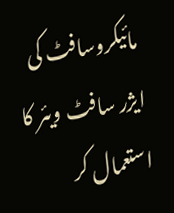مائیکروسافٹ کی ایژر سافٹ ویئر کا استعمال کر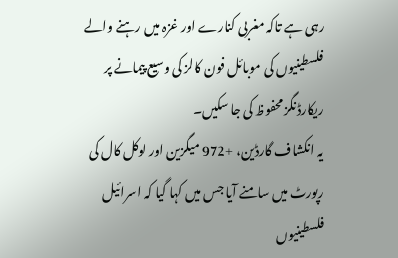رہی ہے تاکہ مغربی کنارے اور غزہ میں رہنے والے فلسطینیوں کی موبائل فون کالز کی وسیع پیمانے پر ریکارڈنگز محفوظ کی جا سکیں۔
یہ انکشاف گارڈین، +972 میگزین اور لوکل کال کی رپورٹ میں سامنے آیا جس میں کہا گیا کہ اسرائیل فلسطینیوں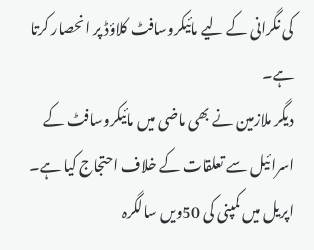کی نگرانی کے لیے مائیکروسافٹ کلاؤڈ پر انحصار کرتا ہے۔
دیگر ملازمین نے بھی ماضی میں مائیکروسافٹ کے اسرائیل سے تعلقات کے خلاف احتجاج کیا ہے۔ اپریل میں کمپنی کی 50ویں سالگرہ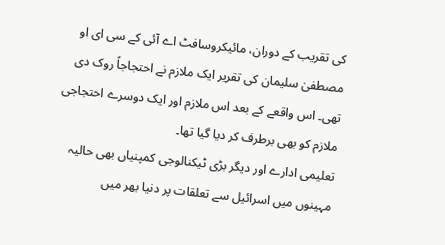کی تقریب کے دوران، مائیکروسافٹ اے آئی کے سی ای او مصطفیٰ سلیمان کی تقریر ایک ملازم نے احتجاجاً روک دی تھی۔ اس واقعے کے بعد اس ملازم اور ایک دوسرے احتجاجی ملازم کو بھی برطرف کر دیا گیا تھا۔
تعلیمی ادارے اور دیگر بڑی ٹیکنالوجی کمپنیاں بھی حالیہ مہینوں میں اسرائیل سے تعلقات پر دنیا بھر میں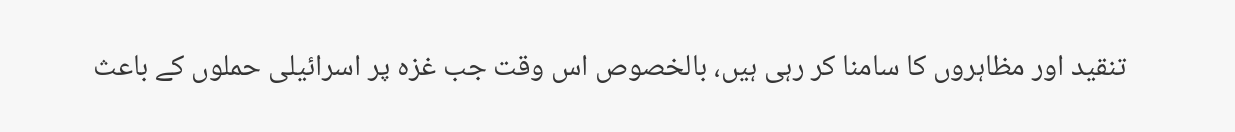تنقید اور مظاہروں کا سامنا کر رہی ہیں، بالخصوص اس وقت جب غزہ پر اسرائیلی حملوں کے باعث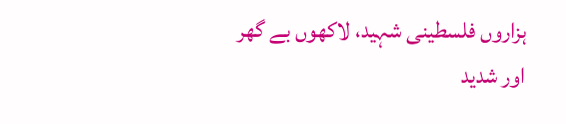ہزاروں فلسطینی شہید، لاکھوں بے گھر اور شدید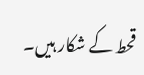قحط کے شکار ہیں۔